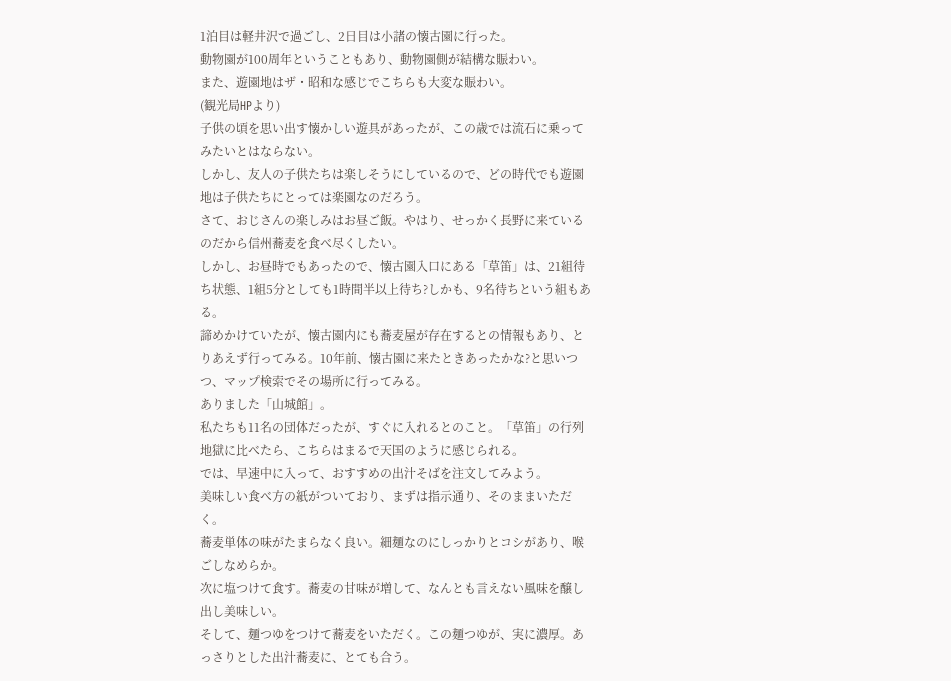1泊目は軽井沢で過ごし、2日目は小諸の懐古園に行った。
動物園が100周年ということもあり、動物園側が結構な賑わい。
また、遊園地はザ・昭和な感じでこちらも大変な賑わい。
(観光局HPより)
子供の頃を思い出す懐かしい遊具があったが、この歳では流石に乗ってみたいとはならない。
しかし、友人の子供たちは楽しそうにしているので、どの時代でも遊園地は子供たちにとっては楽園なのだろう。
さて、おじさんの楽しみはお昼ご飯。やはり、せっかく長野に来ているのだから信州蕎麦を食べ尽くしたい。
しかし、お昼時でもあったので、懐古園入口にある「草笛」は、21組待ち状態、1組5分としても1時間半以上待ち?しかも、9名待ちという組もある。
諦めかけていたが、懐古園内にも蕎麦屋が存在するとの情報もあり、とりあえず行ってみる。10年前、懐古園に来たときあったかな?と思いつつ、マップ検索でその場所に行ってみる。
ありました「山城館」。
私たちも11名の団体だったが、すぐに入れるとのこと。「草笛」の行列地獄に比べたら、こちらはまるで天国のように感じられる。
では、早速中に入って、おすすめの出汁そばを注文してみよう。
美味しい食べ方の紙がついており、まずは指示通り、そのままいただく。
蕎麦単体の味がたまらなく良い。細麺なのにしっかりとコシがあり、喉ごしなめらか。
次に塩つけて食す。蕎麦の甘味が増して、なんとも言えない風味を醸し出し美味しい。
そして、麺つゆをつけて蕎麦をいただく。この麺つゆが、実に濃厚。あっさりとした出汁蕎麦に、とても合う。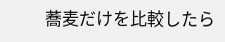蕎麦だけを比較したら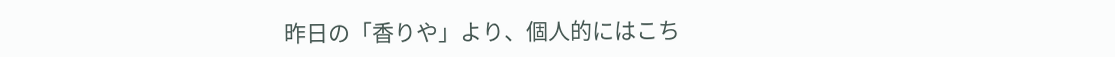昨日の「香りや」より、個人的にはこち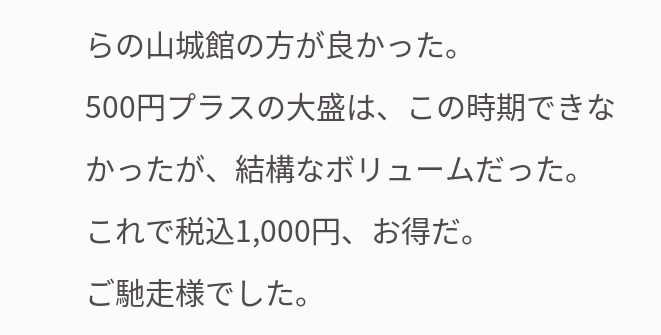らの山城館の方が良かった。
500円プラスの大盛は、この時期できなかったが、結構なボリュームだった。
これで税込1,000円、お得だ。
ご馳走様でした。